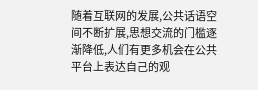随着互联网的发展,公共话语空间不断扩展,思想交流的门槛逐渐降低,人们有更多机会在公共平台上表达自己的观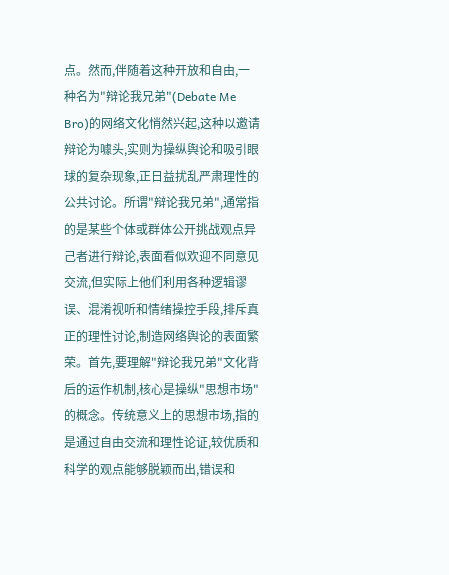点。然而,伴随着这种开放和自由,一种名为"辩论我兄弟"(Debate Me Bro)的网络文化悄然兴起,这种以邀请辩论为噱头,实则为操纵舆论和吸引眼球的复杂现象,正日益扰乱严肃理性的公共讨论。所谓"辩论我兄弟",通常指的是某些个体或群体公开挑战观点异己者进行辩论,表面看似欢迎不同意见交流,但实际上他们利用各种逻辑谬误、混淆视听和情绪操控手段,排斥真正的理性讨论,制造网络舆论的表面繁荣。首先,要理解"辩论我兄弟"文化背后的运作机制,核心是操纵"思想市场"的概念。传统意义上的思想市场,指的是通过自由交流和理性论证,较优质和科学的观点能够脱颖而出,错误和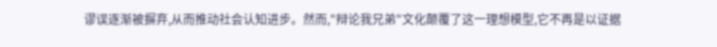谬误逐渐被摒弃,从而推动社会认知进步。然而,"辩论我兄弟"文化颠覆了这一理想模型,它不再是以证据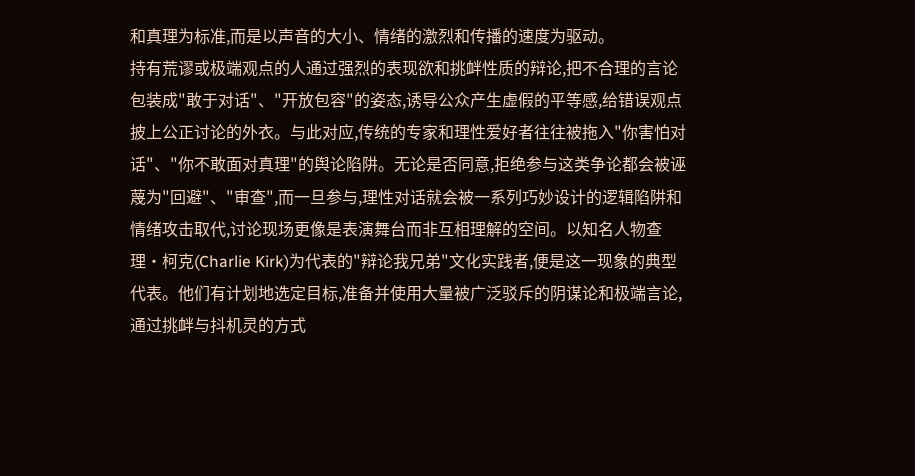和真理为标准,而是以声音的大小、情绪的激烈和传播的速度为驱动。
持有荒谬或极端观点的人通过强烈的表现欲和挑衅性质的辩论,把不合理的言论包装成"敢于对话"、"开放包容"的姿态,诱导公众产生虚假的平等感,给错误观点披上公正讨论的外衣。与此对应,传统的专家和理性爱好者往往被拖入"你害怕对话"、"你不敢面对真理"的舆论陷阱。无论是否同意,拒绝参与这类争论都会被诬蔑为"回避"、"审查",而一旦参与,理性对话就会被一系列巧妙设计的逻辑陷阱和情绪攻击取代,讨论现场更像是表演舞台而非互相理解的空间。以知名人物查理·柯克(Charlie Kirk)为代表的"辩论我兄弟"文化实践者,便是这一现象的典型代表。他们有计划地选定目标,准备并使用大量被广泛驳斥的阴谋论和极端言论,通过挑衅与抖机灵的方式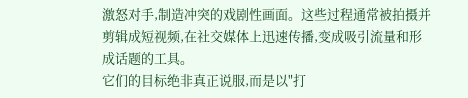激怒对手,制造冲突的戏剧性画面。这些过程通常被拍摄并剪辑成短视频,在社交媒体上迅速传播,变成吸引流量和形成话题的工具。
它们的目标绝非真正说服,而是以"打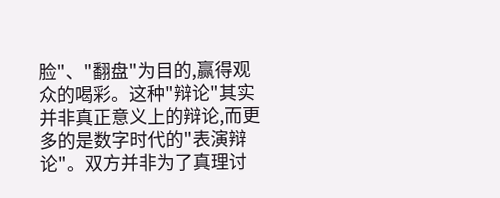脸"、"翻盘"为目的,赢得观众的喝彩。这种"辩论"其实并非真正意义上的辩论,而更多的是数字时代的"表演辩论"。双方并非为了真理讨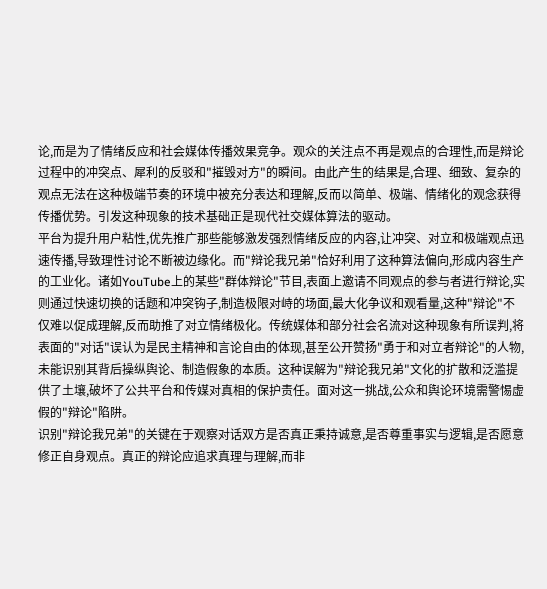论,而是为了情绪反应和社会媒体传播效果竞争。观众的关注点不再是观点的合理性,而是辩论过程中的冲突点、犀利的反驳和"摧毁对方"的瞬间。由此产生的结果是,合理、细致、复杂的观点无法在这种极端节奏的环境中被充分表达和理解,反而以简单、极端、情绪化的观念获得传播优势。引发这种现象的技术基础正是现代社交媒体算法的驱动。
平台为提升用户粘性,优先推广那些能够激发强烈情绪反应的内容,让冲突、对立和极端观点迅速传播,导致理性讨论不断被边缘化。而"辩论我兄弟"恰好利用了这种算法偏向,形成内容生产的工业化。诸如YouTube上的某些"群体辩论"节目,表面上邀请不同观点的参与者进行辩论,实则通过快速切换的话题和冲突钩子,制造极限对峙的场面,最大化争议和观看量,这种"辩论"不仅难以促成理解,反而助推了对立情绪极化。传统媒体和部分社会名流对这种现象有所误判,将表面的"对话"误认为是民主精神和言论自由的体现,甚至公开赞扬"勇于和对立者辩论"的人物,未能识别其背后操纵舆论、制造假象的本质。这种误解为"辩论我兄弟"文化的扩散和泛滥提供了土壤,破坏了公共平台和传媒对真相的保护责任。面对这一挑战,公众和舆论环境需警惕虚假的"辩论"陷阱。
识别"辩论我兄弟"的关键在于观察对话双方是否真正秉持诚意,是否尊重事实与逻辑,是否愿意修正自身观点。真正的辩论应追求真理与理解,而非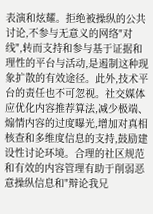表演和炫耀。拒绝被操纵的公共讨论,不参与无意义的网络"对线",转而支持和参与基于证据和理性的平台与活动,是遏制这种现象扩散的有效途径。此外,技术平台的责任也不可忽视。社交媒体应优化内容推荐算法,减少极端、煽情内容的过度曝光,增加对真相核查和多维度信息的支持,鼓励建设性讨论环境。合理的社区规范和有效的内容管理有助于削弱恶意操纵信息和"辩论我兄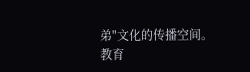弟"文化的传播空间。
教育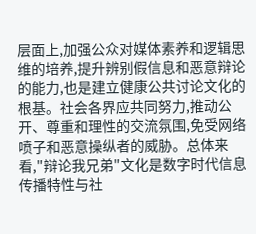层面上,加强公众对媒体素养和逻辑思维的培养,提升辨别假信息和恶意辩论的能力,也是建立健康公共讨论文化的根基。社会各界应共同努力,推动公开、尊重和理性的交流氛围,免受网络喷子和恶意操纵者的威胁。总体来看,"辩论我兄弟"文化是数字时代信息传播特性与社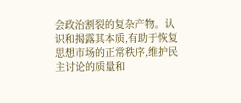会政治割裂的复杂产物。认识和揭露其本质,有助于恢复思想市场的正常秩序,维护民主讨论的质量和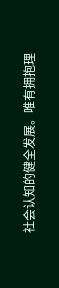社会认知的健全发展。唯有拥抱理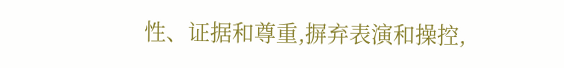性、证据和尊重,摒弃表演和操控,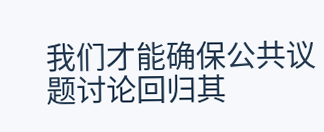我们才能确保公共议题讨论回归其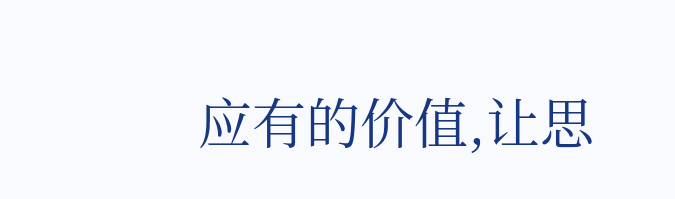应有的价值,让思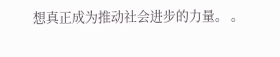想真正成为推动社会进步的力量。 。